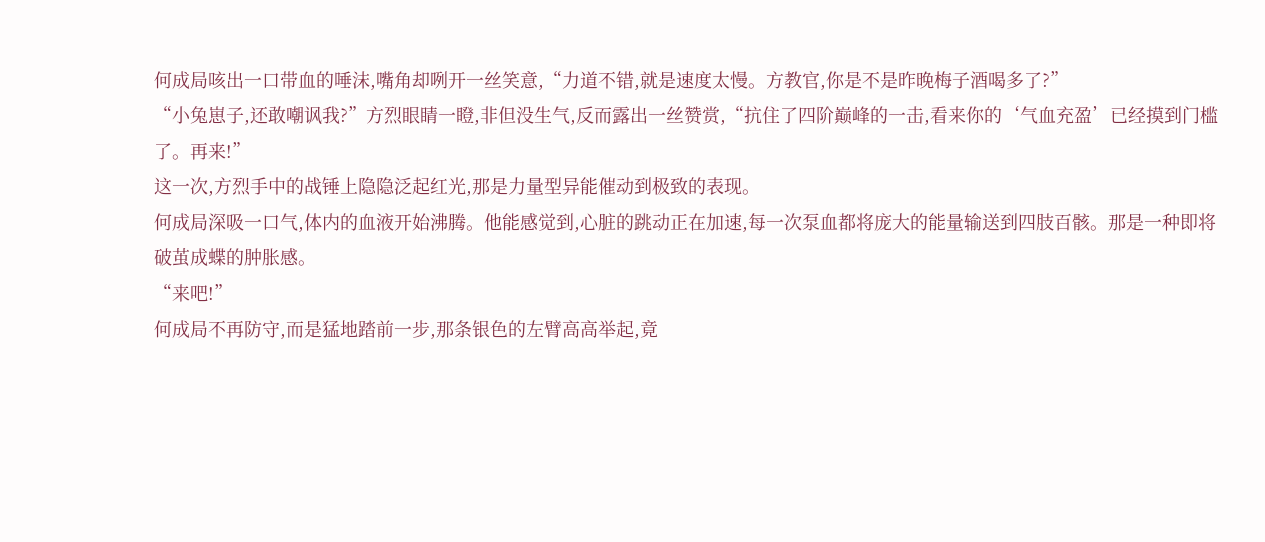何成局咳出一口带血的唾沫,嘴角却咧开一丝笑意,“力道不错,就是速度太慢。方教官,你是不是昨晚梅子酒喝多了?”
“小兔崽子,还敢嘲讽我?”方烈眼睛一瞪,非但没生气,反而露出一丝赞赏,“抗住了四阶巅峰的一击,看来你的‘气血充盈’已经摸到门槛了。再来!”
这一次,方烈手中的战锤上隐隐泛起红光,那是力量型异能催动到极致的表现。
何成局深吸一口气,体内的血液开始沸腾。他能感觉到,心脏的跳动正在加速,每一次泵血都将庞大的能量输送到四肢百骸。那是一种即将破茧成蝶的肿胀感。
“来吧!”
何成局不再防守,而是猛地踏前一步,那条银色的左臂高高举起,竟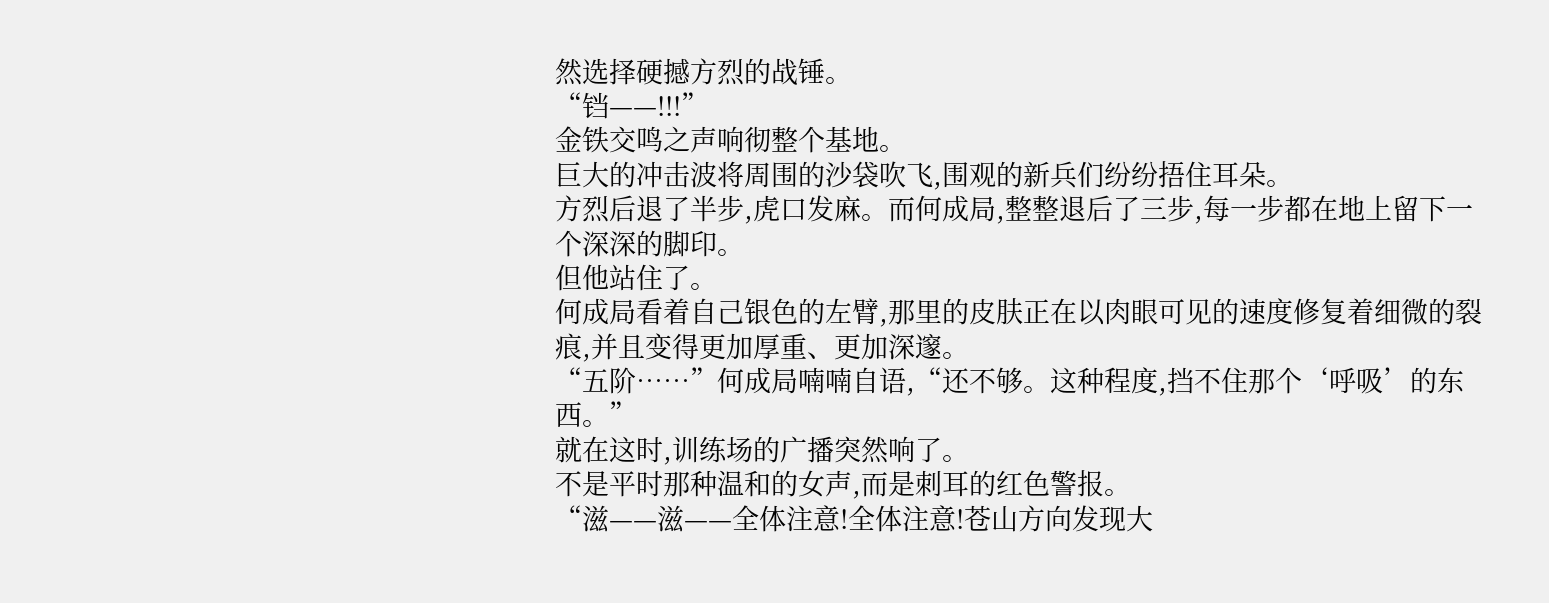然选择硬撼方烈的战锤。
“铛——!!!”
金铁交鸣之声响彻整个基地。
巨大的冲击波将周围的沙袋吹飞,围观的新兵们纷纷捂住耳朵。
方烈后退了半步,虎口发麻。而何成局,整整退后了三步,每一步都在地上留下一个深深的脚印。
但他站住了。
何成局看着自己银色的左臂,那里的皮肤正在以肉眼可见的速度修复着细微的裂痕,并且变得更加厚重、更加深邃。
“五阶……”何成局喃喃自语,“还不够。这种程度,挡不住那个‘呼吸’的东西。”
就在这时,训练场的广播突然响了。
不是平时那种温和的女声,而是刺耳的红色警报。
“滋——滋——全体注意!全体注意!苍山方向发现大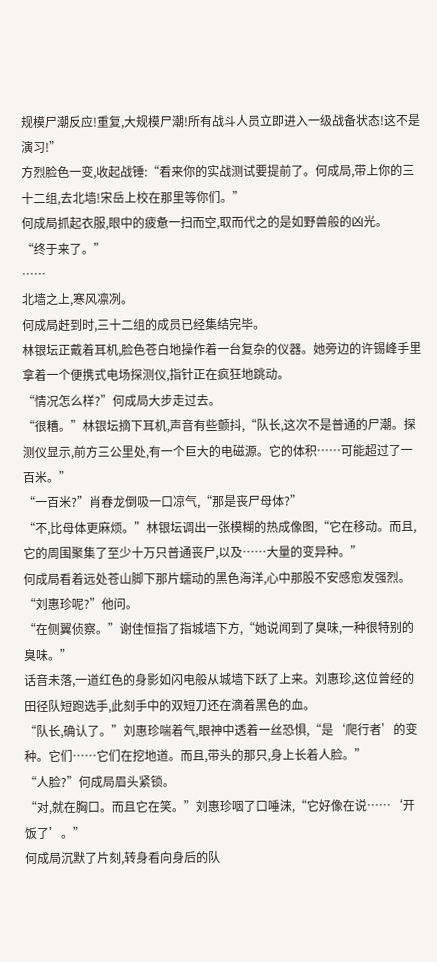规模尸潮反应!重复,大规模尸潮!所有战斗人员立即进入一级战备状态!这不是演习!”
方烈脸色一变,收起战锤:“看来你的实战测试要提前了。何成局,带上你的三十二组,去北墙!宋岳上校在那里等你们。”
何成局抓起衣服,眼中的疲惫一扫而空,取而代之的是如野兽般的凶光。
“终于来了。”
……
北墙之上,寒风凛冽。
何成局赶到时,三十二组的成员已经集结完毕。
林银坛正戴着耳机,脸色苍白地操作着一台复杂的仪器。她旁边的许锡峰手里拿着一个便携式电场探测仪,指针正在疯狂地跳动。
“情况怎么样?”何成局大步走过去。
“很糟。”林银坛摘下耳机,声音有些颤抖,“队长,这次不是普通的尸潮。探测仪显示,前方三公里处,有一个巨大的电磁源。它的体积……可能超过了一百米。”
“一百米?”肖春龙倒吸一口凉气,“那是丧尸母体?”
“不,比母体更麻烦。”林银坛调出一张模糊的热成像图,“它在移动。而且,它的周围聚集了至少十万只普通丧尸,以及……大量的变异种。”
何成局看着远处苍山脚下那片蠕动的黑色海洋,心中那股不安感愈发强烈。
“刘惠珍呢?”他问。
“在侧翼侦察。”谢佳恒指了指城墙下方,“她说闻到了臭味,一种很特别的臭味。”
话音未落,一道红色的身影如闪电般从城墙下跃了上来。刘惠珍,这位曾经的田径队短跑选手,此刻手中的双短刀还在滴着黑色的血。
“队长,确认了。”刘惠珍喘着气,眼神中透着一丝恐惧,“是‘爬行者’的变种。它们……它们在挖地道。而且,带头的那只,身上长着人脸。”
“人脸?”何成局眉头紧锁。
“对,就在胸口。而且它在笑。”刘惠珍咽了口唾沫,“它好像在说……‘开饭了’。”
何成局沉默了片刻,转身看向身后的队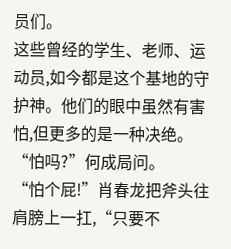员们。
这些曾经的学生、老师、运动员,如今都是这个基地的守护神。他们的眼中虽然有害怕,但更多的是一种决绝。
“怕吗?”何成局问。
“怕个屁!”肖春龙把斧头往肩膀上一扛,“只要不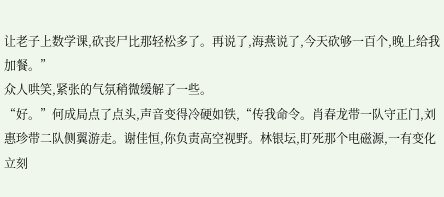让老子上数学课,砍丧尸比那轻松多了。再说了,海燕说了,今天砍够一百个,晚上给我加餐。”
众人哄笑,紧张的气氛稍微缓解了一些。
“好。”何成局点了点头,声音变得冷硬如铁,“传我命令。肖春龙带一队守正门,刘惠珍带二队侧翼游走。谢佳恒,你负责高空视野。林银坛,盯死那个电磁源,一有变化立刻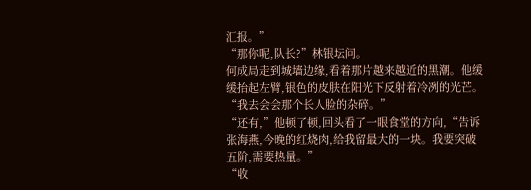汇报。”
“那你呢,队长?”林银坛问。
何成局走到城墙边缘,看着那片越来越近的黑潮。他缓缓抬起左臂,银色的皮肤在阳光下反射着冷冽的光芒。
“我去会会那个长人脸的杂碎。”
“还有,”他顿了顿,回头看了一眼食堂的方向,“告诉张海燕,今晚的红烧肉,给我留最大的一块。我要突破五阶,需要热量。”
“收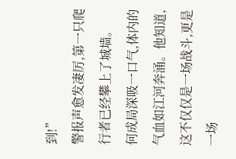到!”
警报声愈发凄厉,第一只爬行者已经攀上了城墙。
何成局深吸一口气,体内的气血如江河奔涌。他知道,这不仅仅是一场战斗,更是一场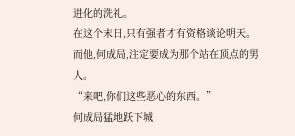进化的洗礼。
在这个末日,只有强者才有资格谈论明天。
而他,何成局,注定要成为那个站在顶点的男人。
“来吧,你们这些恶心的东西。”
何成局猛地跃下城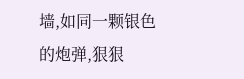墙,如同一颗银色的炮弹,狠狠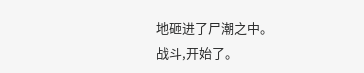地砸进了尸潮之中。
战斗,开始了。